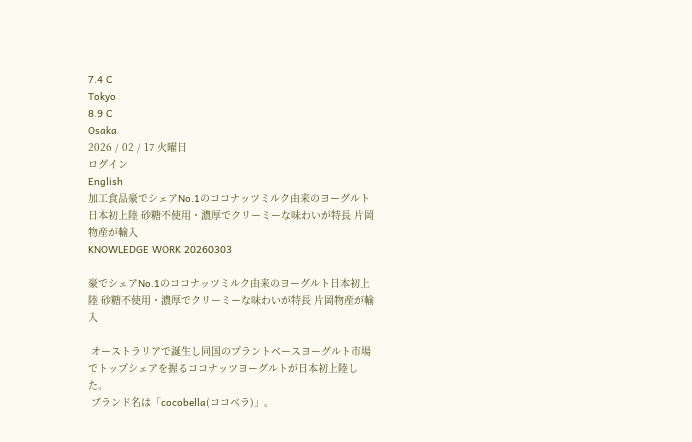7.4 C
Tokyo
8.9 C
Osaka
2026 / 02 / 17 火曜日
ログイン
English
加工食品豪でシェアNo.1のココナッツミルク由来のヨーグルト日本初上陸 砂糖不使用・濃厚でクリーミーな味わいが特長 片岡物産が輸入
KNOWLEDGE WORK 20260303

豪でシェアNo.1のココナッツミルク由来のヨーグルト日本初上陸 砂糖不使用・濃厚でクリーミーな味わいが特長 片岡物産が輸入

 オーストラリアで誕生し同国のプラントベースヨーグルト市場でトップシェアを握るココナッツヨーグルトが日本初上陸した。
 ブランド名は「cocobella(ココベラ)」。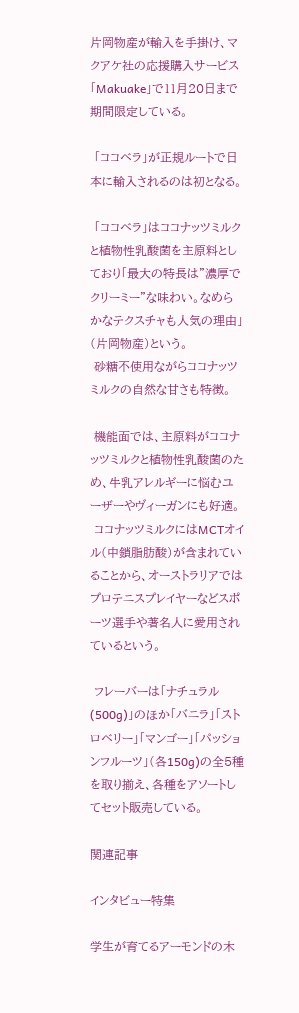片岡物産が輸入を手掛け、マクアケ社の応援購入サービス「Makuake」で11月20日まで期間限定している。

 「ココベラ」が正規ルートで日本に輸入されるのは初となる。

 「ココベラ」はココナッツミルクと植物性乳酸菌を主原料としており「最大の特長は”濃厚でクリーミー”な味わい。なめらかなテクスチャも人気の理由」(片岡物産)という。
 砂糖不使用ながらココナッツミルクの自然な甘さも特徴。

 機能面では、主原料がココナッツミルクと植物性乳酸菌のため、牛乳アレルギーに悩むユーザーやヴィーガンにも好適。
 ココナッツミルクにはMCTオイル(中鎖脂肪酸)が含まれていることから、オーストラリアではプロテニスプレイヤーなどスポーツ選手や著名人に愛用されているという。

 フレーバーは「ナチュラル(500g)」のほか「バニラ」「ストロベリー」「マンゴー」「パッションフルーツ」(各150g)の全5種を取り揃え、各種をアソートしてセット販売している。

関連記事

インタビュー特集

学生が育てるアーモンドの木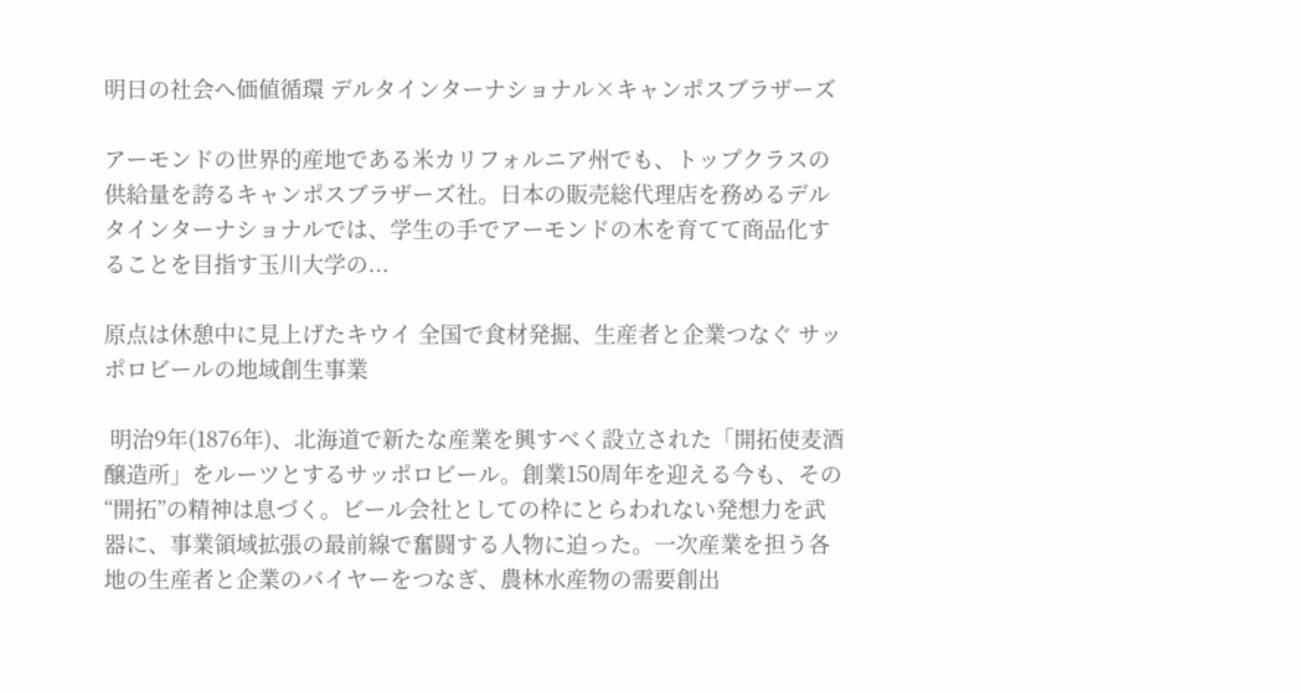明日の社会へ価値循環 デルタインターナショナル×キャンポスブラザーズ

アーモンドの世界的産地である米カリフォルニア州でも、トップクラスの供給量を誇るキャンポスブラザーズ社。日本の販売総代理店を務めるデルタインターナショナルでは、学生の手でアーモンドの木を育てて商品化することを目指す玉川大学の...

原点は休憩中に見上げたキウイ 全国で食材発掘、生産者と企業つなぐ サッポロビールの地域創生事業

 明治9年(1876年)、北海道で新たな産業を興すべく設立された「開拓使麦酒醸造所」をルーツとするサッポロビール。創業150周年を迎える今も、その“開拓”の精神は息づく。ビール会社としての枠にとらわれない発想力を武器に、事業領域拡張の最前線で奮闘する人物に迫った。一次産業を担う各地の生産者と企業のバイヤーをつなぎ、農林水産物の需要創出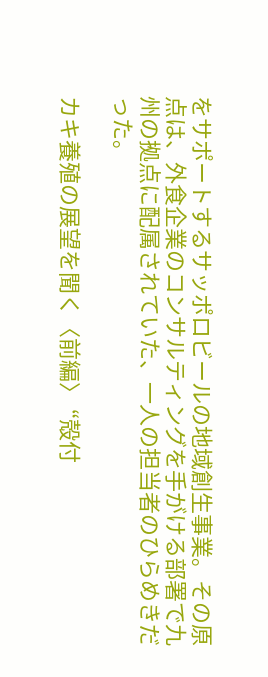をサポートするサッポロビールの地域創生事業。その原点は、外食企業のコンサルティングを手がける部署で九州の拠点に配属されていた、一人の担当者のひらめきだった。

カキ養殖の展望を聞く〈前編〉 “殻付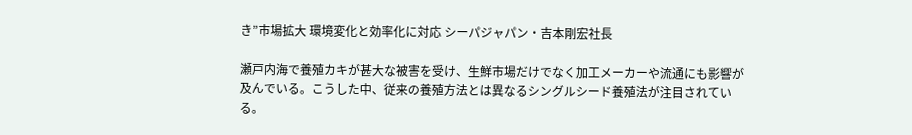き”市場拡大 環境変化と効率化に対応 シーパジャパン・吉本剛宏社長

瀬戸内海で養殖カキが甚大な被害を受け、生鮮市場だけでなく加工メーカーや流通にも影響が及んでいる。こうした中、従来の養殖方法とは異なるシングルシード養殖法が注目されている。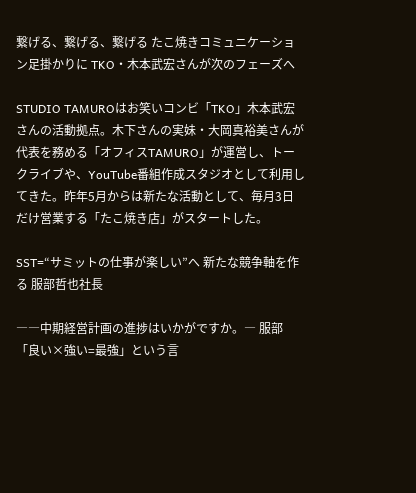繋げる、繋げる、繋げる たこ焼きコミュニケーション足掛かりに TKO・木本武宏さんが次のフェーズへ

STUDIO TAMUROはお笑いコンビ「TKO」木本武宏さんの活動拠点。木下さんの実妹・大岡真裕美さんが代表を務める「オフィスTAMURO」が運営し、トークライブや、YouTube番組作成スタジオとして利用してきた。昨年5月からは新たな活動として、毎月3日だけ営業する「たこ焼き店」がスタートした。

SST=“サミットの仕事が楽しい”へ 新たな競争軸を作る 服部哲也社長

――中期経営計画の進捗はいかがですか。― 服部 「良い×強い=最強」という言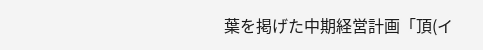葉を掲げた中期経営計画「頂(イ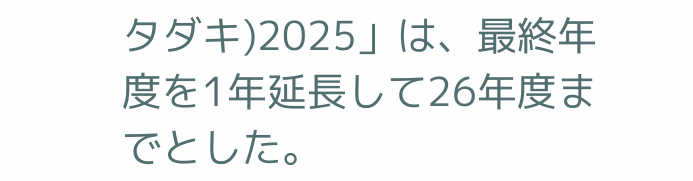タダキ)2025」は、最終年度を1年延長して26年度までとした。